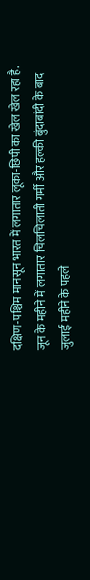दक्षिण-पश्चिम मानसून भारत में लगातार लूका-छिपी का खेल खेल रहा है. जून के महीने में लगातार चिलचिलाती गर्मी और हल्की बुंदाबांदी के बाद जुलाई महीने के पहले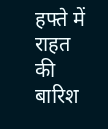हफ्ते में राहत की बारिश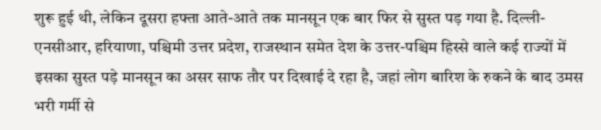शुरू हुई थी, लेकिन दूसरा हफ्ता आते-आते तक मानसून एक बार फिर से सुस्त पड़ गया है. दिल्ली-एनसीआर, हरियाणा, पश्चिमी उत्तर प्रदेश, राजस्थान समेत देश के उत्तर-पश्चिम हिस्से वाले कई राज्यों में इसका सुस्त पड़े मानसून का असर साफ तौर पर दिखाई दे रहा है, जहां लोग बारिश के रुकने के बाद उमस भरी गर्मी से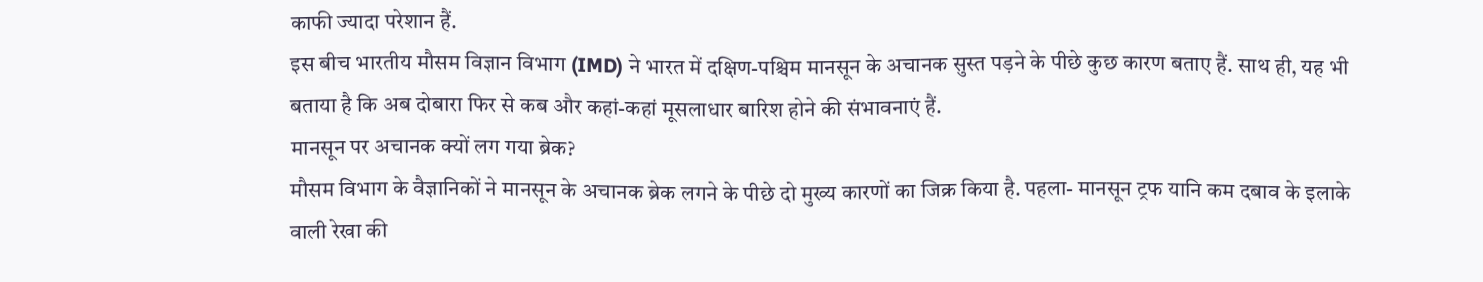काफी ज्यादा परेशान हैं.
इस बीच भारतीय मौसम विज्ञान विभाग (IMD) ने भारत में दक्षिण-पश्चिम मानसून के अचानक सुस्त पड़ने के पीछे कुछ कारण बताए हैं. साथ ही, यह भी बताया है कि अब दोबारा फिर से कब और कहां-कहां मूसलाधार बारिश होने की संभावनाएं हैं.
मानसून पर अचानक क्यों लग गया ब्रेक?
मौसम विभाग के वैज्ञानिकों ने मानसून के अचानक ब्रेक लगने के पीछे दो मुख्य कारणों का जिक्र किया है. पहला- मानसून ट्रफ यानि कम दबाव के इलाके वाली रेखा की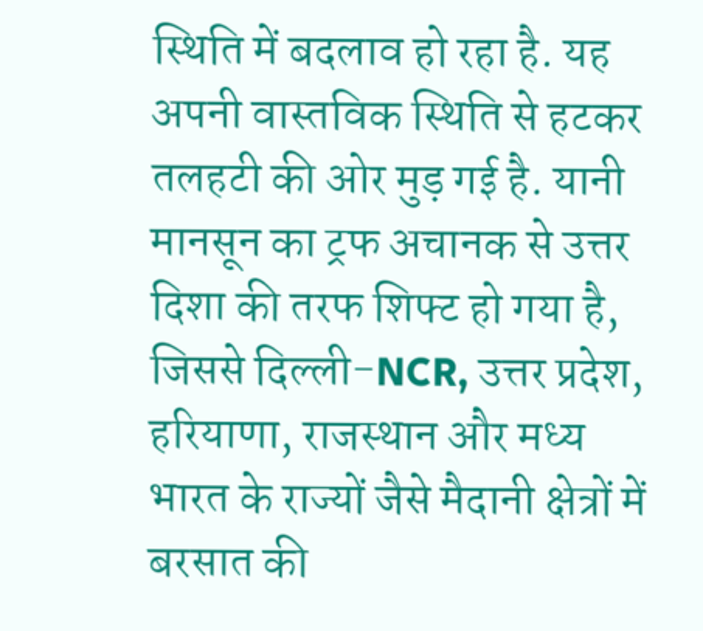स्थिति में बदलाव हो रहा है. यह अपनी वास्तविक स्थिति से हटकर तलहटी की ओर मुड़ गई है. यानी मानसून का ट्रफ अचानक से उत्तर दिशा की तरफ शिफ्ट हो गया है, जिससे दिल्ली-NCR, उत्तर प्रदेश, हरियाणा, राजस्थान और मध्य भारत के राज्यों जैसे मैदानी क्षेत्रों में बरसात की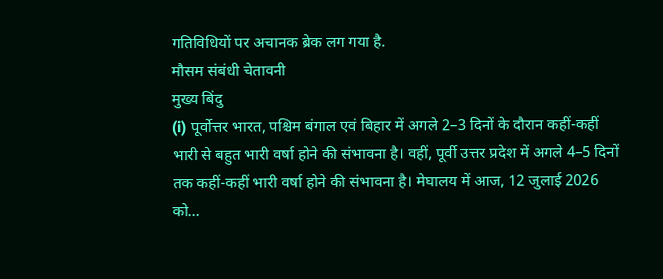गतिविधियों पर अचानक ब्रेक लग गया है.
मौसम संबंधी चेतावनी
मुख्य बिंदु
(i) पूर्वोत्तर भारत, पश्चिम बंगाल एवं बिहार में अगले 2–3 दिनों के दौरान कहीं-कहीं भारी से बहुत भारी वर्षा होने की संभावना है। वहीं, पूर्वी उत्तर प्रदेश में अगले 4–5 दिनों तक कहीं-कहीं भारी वर्षा होने की संभावना है। मेघालय में आज, 12 जुलाई 2026 को…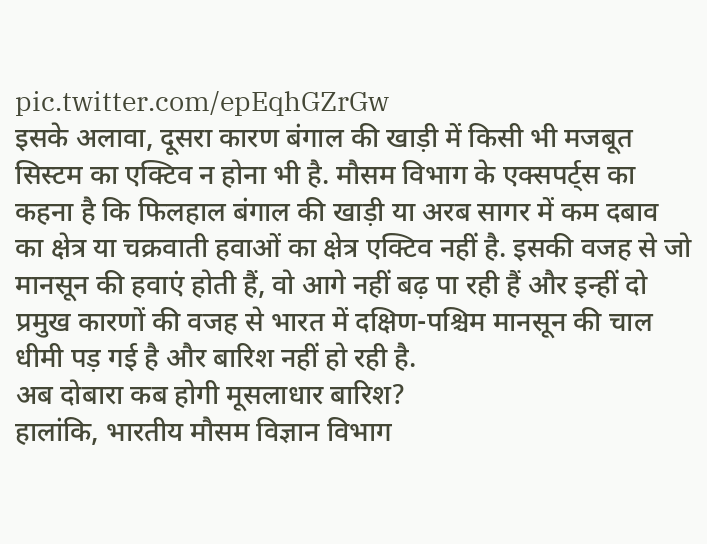pic.twitter.com/epEqhGZrGw
इसके अलावा, दूसरा कारण बंगाल की खाड़ी में किसी भी मजबूत सिस्टम का एक्टिव न होना भी है. मौसम विभाग के एक्सपर्ट्स का कहना है कि फिलहाल बंगाल की खाड़ी या अरब सागर में कम दबाव का क्षेत्र या चक्रवाती हवाओं का क्षेत्र एक्टिव नहीं है. इसकी वजह से जो मानसून की हवाएं होती हैं, वो आगे नहीं बढ़ पा रही हैं और इन्हीं दो प्रमुख कारणों की वजह से भारत में दक्षिण-पश्चिम मानसून की चाल धीमी पड़ गई है और बारिश नहीं हो रही है.
अब दोबारा कब होगी मूसलाधार बारिश?
हालांकि, भारतीय मौसम विज्ञान विभाग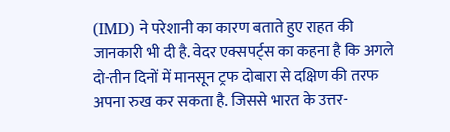(IMD) ने परेशानी का कारण बताते हुए राहत की जानकारी भी दी है. वेदर एक्सपर्ट्स का कहना है कि अगले दो-तीन दिनों में मानसून ट्रफ दोबारा से दक्षिण की तरफ अपना रुख कर सकता है. जिससे भारत के उत्तर-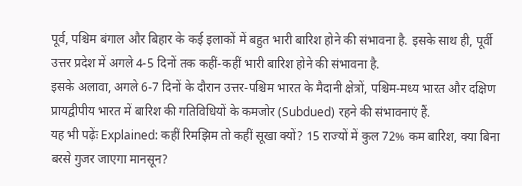पूर्व, पश्चिम बंगाल और बिहार के कई इलाकों में बहुत भारी बारिश होने की संभावना है. इसके साथ ही, पूर्वी उत्तर प्रदेश में अगले 4-5 दिनों तक कहीं-कहीं भारी बारिश होने की संभावना है.
इसके अलावा, अगले 6-7 दिनों के दौरान उत्तर-पश्चिम भारत के मैदानी क्षेत्रों, पश्चिम-मध्य भारत और दक्षिण प्रायद्वीपीय भारत में बारिश की गतिविधियों के कमजोर (Subdued) रहने की संभावनाएं हैं.
यह भी पढ़ेंः Explained: कहीं रिमझिम तो कहीं सूखा क्यों? 15 राज्यों में कुल 72% कम बारिश, क्या बिना बरसे गुजर जाएगा मानसून?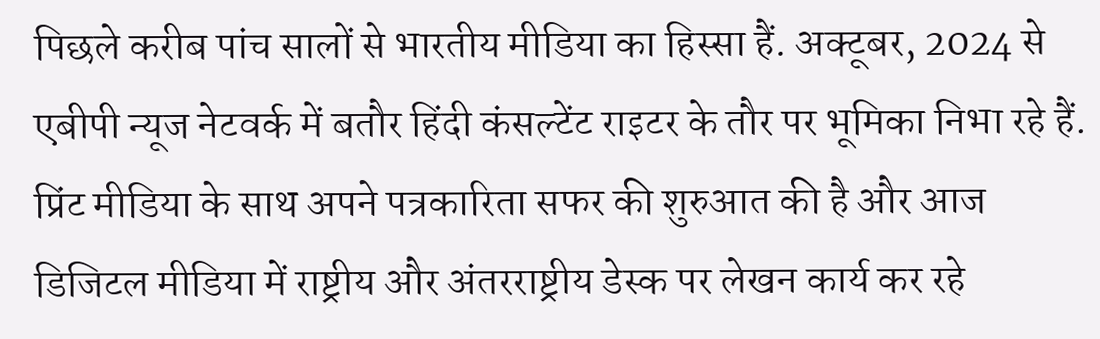पिछले करीब पांच सालों से भारतीय मीडिया का हिस्सा हैं. अक्टूबर, 2024 से एबीपी न्यूज नेटवर्क में बतौर हिंदी कंसल्टेंट राइटर के तौर पर भूमिका निभा रहे हैं. प्रिंट मीडिया के साथ अपने पत्रकारिता सफर की शुरुआत की है और आज डिजिटल मीडिया में राष्ट्रीय और अंतरराष्ट्रीय डेस्क पर लेखन कार्य कर रहे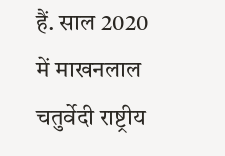हैं. साल 2020 में माखनलाल चतुर्वेदी राष्ट्रीय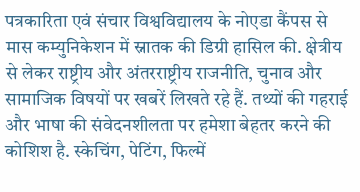पत्रकारिता एवं संचार विश्वविद्यालय के नोएडा कैंपस से मास कम्युनिकेशन में स्नातक की डिग्री हासिल की. क्षेत्रीय से लेकर राष्ट्रीय और अंतरराष्ट्रीय राजनीति, चुनाव और सामाजिक विषयों पर खबरें लिखते रहे हैं. तथ्यों की गहराई और भाषा की संवेदनशीलता पर हमेशा बेहतर करने की कोशिश है. स्केचिंग, पेटिंग, फिल्में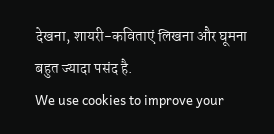देखना, शायरी-कविताएं लिखना और घूमना बहुत ज्यादा पसंद है.
We use cookies to improve your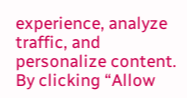experience, analyze traffic, and personalize content. By clicking “Allow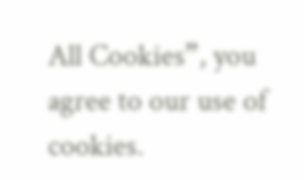All Cookies”, you agree to our use of cookies.